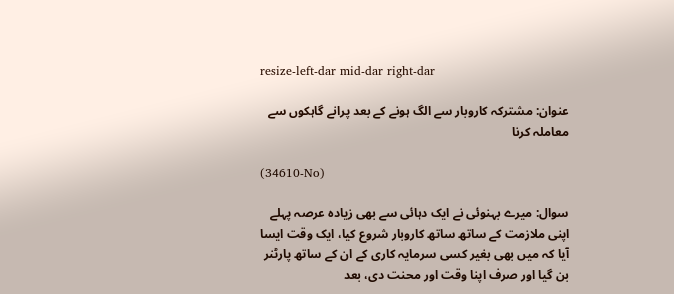resize-left-dar mid-dar right-dar

عنوان: مشترکہ کاروبار سے الگ ہونے کے بعد پرانے گاہکوں سے معاملہ کرنا

(34610-No)

سوال: میرے بہنوئی نے ایک دہائی سے بھی زیادہ عرصہ پہلے اپنی ملازمت کے ساتھ ساتھ کاروبار شروع کیا، ایک وقت ایسا آیا کہ میں بھی بغیر کسی سرمایہ کاری کے ان کے ساتھ پارٹنر بن گیا اور صرف اپنا وقت اور محنت دی، بعد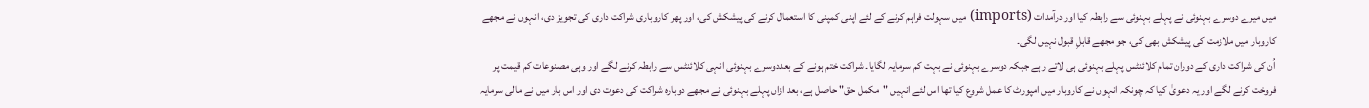میں میرے دوسرے بہنوئی نے پہلے بہنوئی سے رابطہ کیا اور درآمدات (imports) میں سہولت فراہم کرنے کے لئے اپنی کمپنی کا استعمال کرنے کی پیشکش کی، اور پھر کاروباری شراکت داری کی تجویز دی، انہوں نے مجھے کاروبار میں ملازمت کی پیشکش بھی کی، جو مجھے قابلِ قبول نہیں لگی۔
اُن کی شراکت داری کے دوران تمام کلائنٹس پہلے بہنوئی ہی لاتے رہے جبکہ دوسرے بہنوئی نے بہت کم سرمایہ لگایا۔ شراکت ختم ہونے کے بعددوسرے بہنوئی انہی کلائنٹس سے رابطہ کرنے لگے اور وہی مصنوعات کم قیمت پر فروخت کرنے لگے اور یہ دعویٰ کیا کہ چونکہ انہوں نے کاروبار میں امپورٹ کا عمل شروع کیا تھا اس لئے انہیں "مکمل حق" حاصل ہے، بعد ازاں پہلے بہنوئی نے مجھے دوبارہ شراکت کی دعوت دی اور اس بار میں نے مالی سرمایہ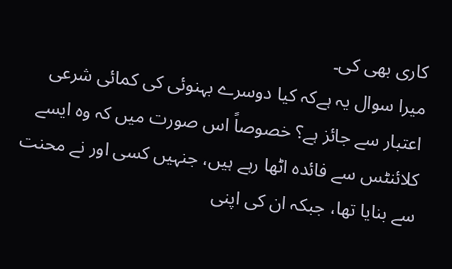کاری بھی کی۔
میرا سوال یہ ہےکہ کیا دوسرے بہنوئی کی کمائی شرعی اعتبار سے جائز ہے؟ خصوصاً اس صورت میں کہ وہ ایسے کلائنٹس سے فائدہ اٹھا رہے ہیں، جنہیں کسی اور نے محنت سے بنایا تھا، جبکہ ان کی اپنی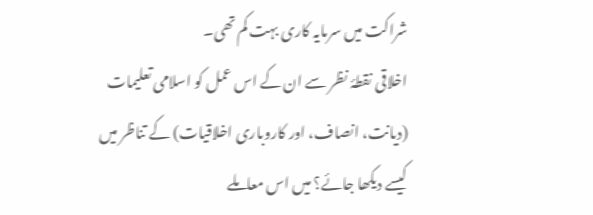شراکت میں سرمایہ کاری بہت کم تھی۔
اخلاقی نقطۂ نظر سے ان کے اس عمل کو اسلامی تعلیمات (دیانت، انصاف، اور کاروباری اخلاقیات) کے تناظر میں کیسے دیکھا جائے؟ میں اس معاملے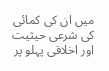میں ان کی کمائی کی شرعی حیثیت اور اخلاقی پہلو پر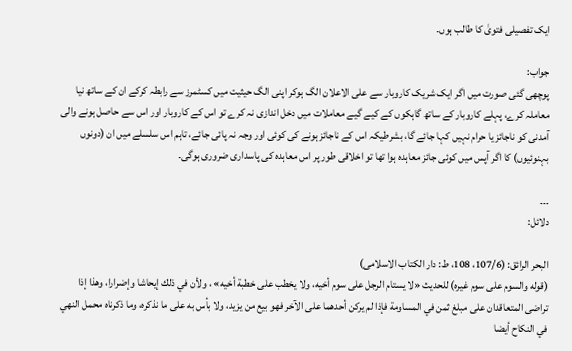ایک تفصیلی فتویٰ کا طالب ہوں۔

جواب:
پوچھی گئی صورت میں اگر ایک شریک کاروبار سے علی الاعلان الگ ہوکر اپنی الگ حیثیت میں کسٹمرز سے رابطہ کرکے ان کے ساتھ نیا معاملہ کرے، پہلے کاروبار کے ساتھ گاہکوں کے کیے گیے معاملات میں دخل اندازی نہ کرے تو اس کے کاروبار اور اس سے حاصل ہونے والی آمدنی کو ناجائز یا حرام نہیں کہا جائے گا، بشرطیکہ اس کے ناجائز ہونے کی کوئی اور وجہ نہ پائی جائے، تاہم اس سلسلے میں ان (دونوں بہنوئیوں) کا اگر آپس میں کوئی جائز معاہدہ ہوا تھا تو اخلاقی طور پر اس معاہدہ کی پاسداری ضروری ہوگی۔

۔۔۔
دلائل:

البحر الرائق: (107/6، 108، ط: دار الکتاب الاسلامی)
(قوله والسوم على سوم غيره) للحديث «لا يستام الرجل على سوم أخيه، ولا يخطب على خطبة أخيه» ، ولأن في ذلك إيحاشا وإضرارا، وهذا إذا تراضى المتعاقدان على مبلغ ثمن في المساومة فإذا لم يركن أحدهما على الآخر فهو بيع من يزيد، ولا بأس به على ما نذكره، وما ذكرناه محمل النهي في النكاح أيضا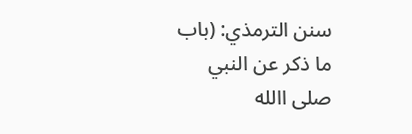سنن الترمذي: (باب ما ذکر عن النبي صلی االله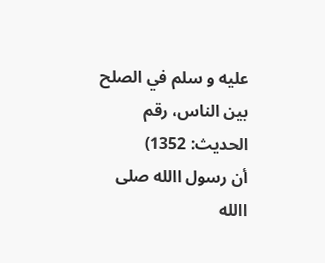علیه و سلم في الصلح بین الناس، رقم الحدیث: 1352)
أن رسول االله صلی االله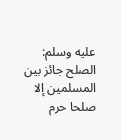علیه وسلم: الصلح جائز بین المسلمین إلا صلحا حرم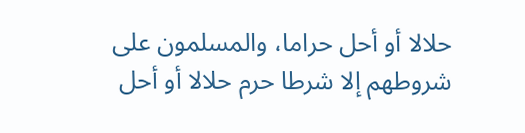حلالا أو أحل حراما، والمسلمون علی شروطهم إلا شرطا حرم حلالا أو أحل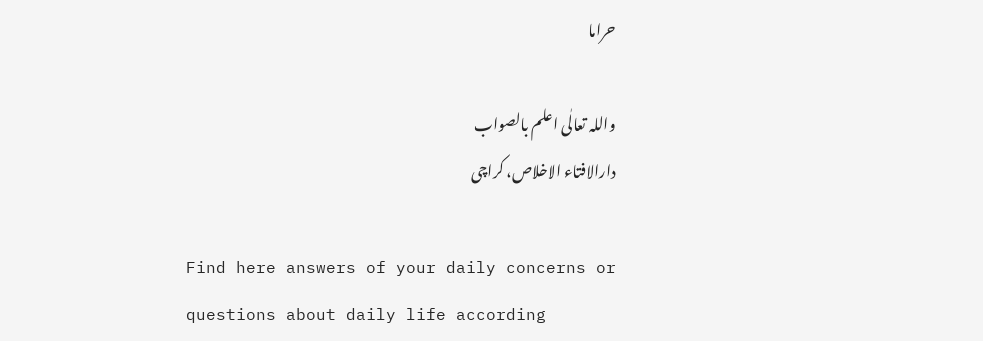حراما

واللہ تعالٰی اعلم بالصواب
دارالافتاء الاخلاص، کراچی

Find here answers of your daily concerns or questions about daily life according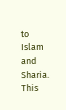to Islam and Sharia. This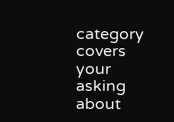category covers your asking about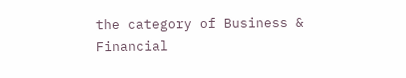the category of Business & Financial